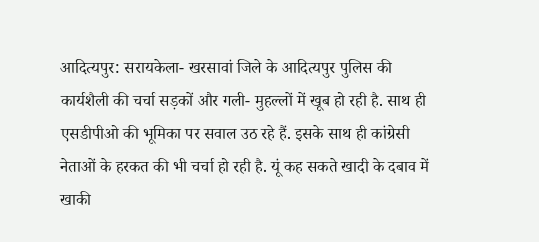आदित्यपुर: सरायकेला- खरसावां जिले के आदित्यपुर पुलिस की कार्यशैली की चर्चा सड़कों और गली- मुहल्लों में खूब हो रही है. साथ ही एसडीपीओ की भूमिका पर सवाल उठ रहे हैं. इसके साथ ही कांग्रेसी नेताओं के हरकत की भी चर्चा हो रही है. यूं कह सकते खादी के दबाव में खाकी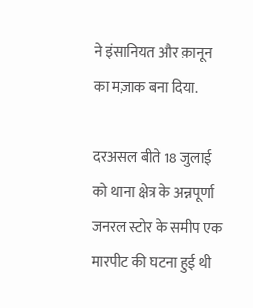ने इंसानियत और क़ानून का मज़ाक बना दिया.

दरअसल बीते 18 जुलाई को थाना क्षेत्र के अन्नपूर्णा जनरल स्टोर के समीप एक मारपीट की घटना हुई थी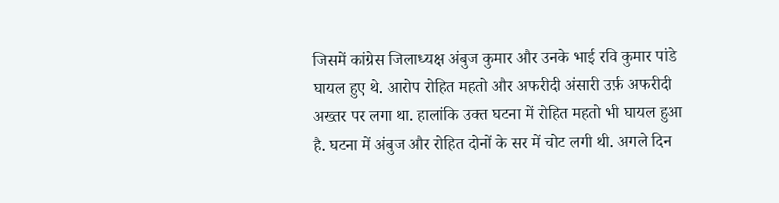जिसमें कांग्रेस जिलाध्यक्ष अंबुज कुमार और उनके भाई रवि कुमार पांडे घायल हुए थे. आरोप रोहित महतो और अफरीदी अंसारी उर्फ़ अफरीदी अख्तर पर लगा था. हालांकि उक्त घटना में रोहित महतो भी घायल हुआ है. घटना में अंबुज और रोहित दोनों के सर में चोट लगी थी. अगले दिन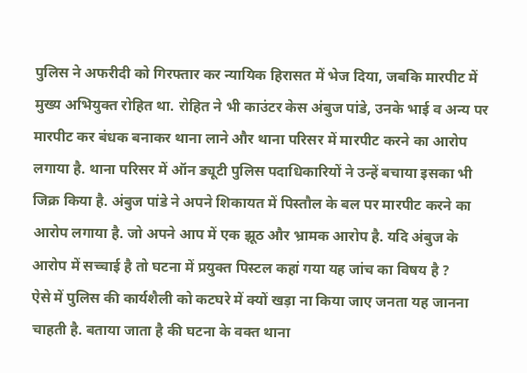पुलिस ने अफरीदी को गिरफ्तार कर न्यायिक हिरासत में भेज दिया, जबकि मारपीट में मुख्य अभियुक्त रोहित था. रोहित ने भी काउंटर केस अंबुज पांडे, उनके भाई व अन्य पर मारपीट कर बंधक बनाकर थाना लाने और थाना परिसर में मारपीट करने का आरोप लगाया है. थाना परिसर में ऑन ड्यूटी पुलिस पदाधिकारियों ने उन्हें बचाया इसका भी जिक्र किया है. अंबुज पांडे ने अपने शिकायत में पिस्तौल के बल पर मारपीट करने का आरोप लगाया है. जो अपने आप में एक झूठ और भ्रामक आरोप है. यदि अंबुज के आरोप में सच्चाई है तो घटना में प्रयुक्त पिस्टल कहां गया यह जांच का विषय है ?
ऐसे में पुलिस की कार्यशैली को कटघरे में क्यों खड़ा ना किया जाए जनता यह जानना चाहती है. बताया जाता है की घटना के वक्त थाना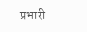प्रभारी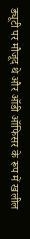ड्यूटी पर मौजूद थे और ऑडी ऑफिसर के रूप में खलील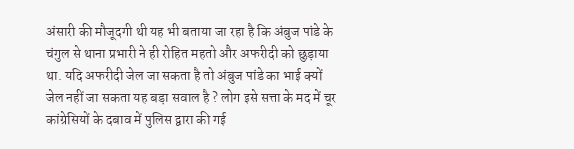अंसारी की मौजूदगी थी यह भी बताया जा रहा है कि अंबुज पांडे के चंगुल से थाना प्रभारी ने ही रोहित महतो और अफरीदी को छुड़ाया था. यदि अफरीदी जेल जा सकता है तो अंबुज पांडे का भाई क्यों जेल नहीं जा सकता यह बड़ा सवाल है ? लोग इसे सत्ता के मद में चूर कांग्रेसियों के दबाव में पुलिस द्वारा की गई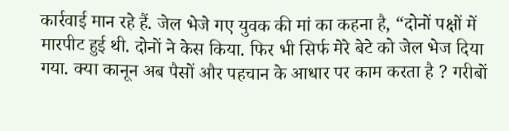कार्रवाई मान रहे हैं. जेल भेजे गए युवक की मां का कहना है, “दोनों पक्षों में मारपीट हुई थी. दोनों ने केस किया. फिर भी सिर्फ मेरे बेटे को जेल भेज दिया गया. क्या कानून अब पैसों और पहचान के आधार पर काम करता है ? गरीबों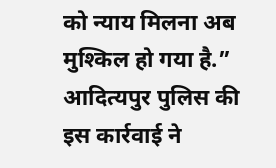को न्याय मिलना अब मुश्किल हो गया है.” आदित्यपुर पुलिस की इस कार्रवाई ने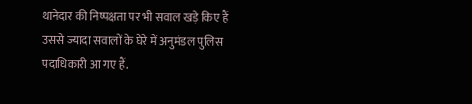थानेदार की निष्पक्षता पर भी सवाल खड़े किए हैं उससे ज्यादा सवालों के घेरे में अनुमंडल पुलिस पदाधिकारी आ गए हैं.